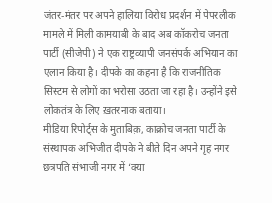जंतर-मंतर पर अपने हालिया विरोध प्रदर्शन में पेपरलीक मामले में मिली कामयाबी के बाद अब कॉकरोच जनता पार्टी (सीजेपी) ने एक राष्ट्रव्यापी जनसंपर्क अभियान का एलान किया है। दीपके का कहना है कि राजनीतिक सिस्टम से लोगों का भरोसा उठता जा रहा है। उन्होंने इसे लोकतंत्र के लिए ख़तरनाक बताया।
मीडिया रिपोर्ट्स के मुताबिक़, काक्रोच जनता पार्टी के संस्थापक अभिजीत दीपके ने बीते दिन अपने गृह नगर छत्रपति संभाजी नगर में ‘क्या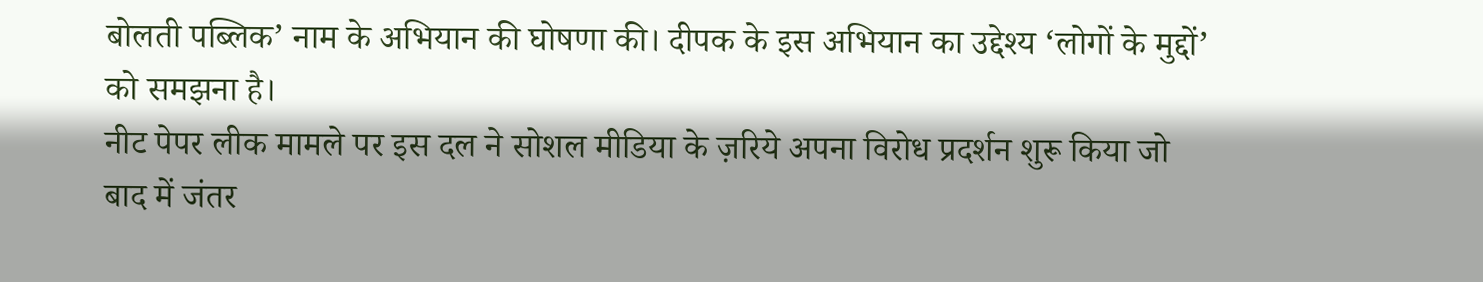बोलती पब्लिक’ नाम के अभियान की घोषणा की। दीपक के इस अभियान का उद्देश्य ‘लोगों के मुद्दों’ को समझना है।
नीट पेपर लीक मामले पर इस दल ने सोशल मीडिया के ज़रिये अपना विरोध प्रदर्शन शुरू किया जो बाद में जंतर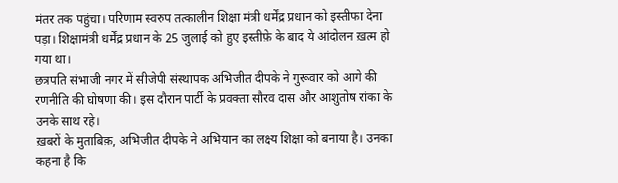मंतर तक पहुंचा। परिणाम स्वरुप तत्कालीन शिक्षा मंत्री धर्मेंद्र प्रधान को इस्तीफा देना पड़ा। शिक्षामंत्री धर्मेंद्र प्रधान के 25 जुलाई को हुए इस्तीफ़े के बाद ये आंदोलन ख़त्म हो गया था।
छत्रपति संभाजी नगर में सीजेपी संस्थापक अभिजीत दीपके ने गुरूवार को आगे की रणनीति की घोषणा की। इस दौरान पार्टी के प्रवक्ता सौरव दास और आशुतोष रांका के उनके साथ रहे।
ख़बरों के मुताबिक़, अभिजीत दीपके ने अभियान का लक्ष्य शिक्षा को बनाया है। उनका कहना है कि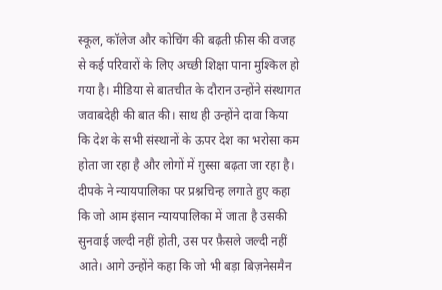स्कूल, कॉलेज और कोचिंग की बढ़ती फ़ीस की वजह से कई परिवारों के लिए अच्छी शिक्षा पाना मुश्किल हो गया है। मीडिया से बातचीत के दौरान उन्होंने संस्थागत जवाबदेही की बात की। साथ ही उन्होंने दावा किया कि देश के सभी संस्थानों के ऊपर देश का भरोसा कम होता जा रहा है और लोगों में ग़ुस्सा बढ़ता जा रहा है।
दीपके ने न्यायपालिका पर प्रश्नचिन्ह लगाते हुए कहा कि जो आम इंसान न्यायपालिका में जाता है उसकी सुनवाई जल्दी नहीं होती, उस पर फ़ैसले जल्दी नहीं आते। आगे उन्होंने कहा कि जो भी बड़ा बिज़नेसमैन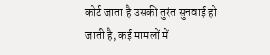कोर्ट जाता है उसकी तुरंत सुनवाई हो जाती है, कई मामलों में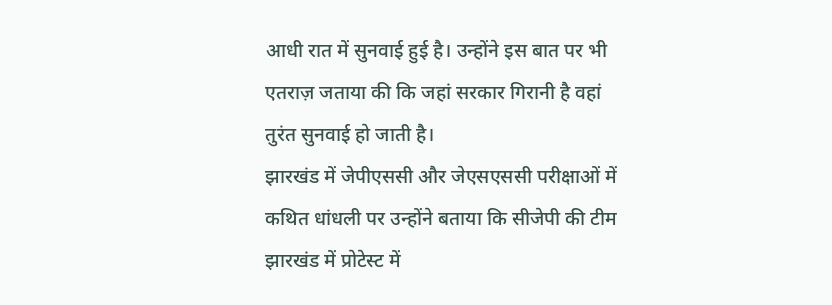आधी रात में सुनवाई हुई है। उन्होंने इस बात पर भी एतराज़ जताया की कि जहां सरकार गिरानी है वहां तुरंत सुनवाई हो जाती है।
झारखंड में जेपीएससी और जेएसएससी परीक्षाओं में कथित धांधली पर उन्होंने बताया कि सीजेपी की टीम झारखंड में प्रोटेस्ट में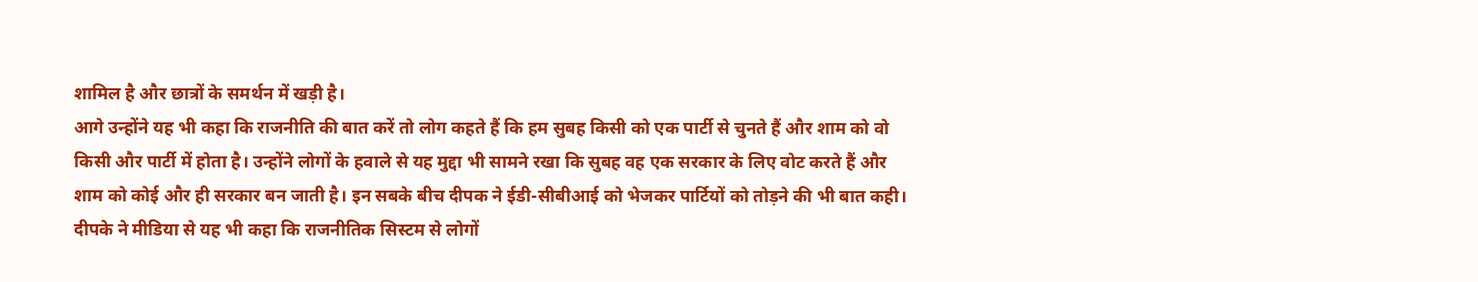शामिल है और छात्रों के समर्थन में खड़ी है।
आगे उन्होंने यह भी कहा कि राजनीति की बात करें तो लोग कहते हैं कि हम सुबह किसी को एक पार्टी से चुनते हैं और शाम को वो किसी और पार्टी में होता है। उन्होंने लोगों के हवाले से यह मुद्दा भी सामने रखा कि सुबह वह एक सरकार के लिए वोट करते हैं और शाम को कोई और ही सरकार बन जाती है। इन सबके बीच दीपक ने ईडी-सीबीआई को भेजकर पार्टियों को तोड़ने की भी बात कही।
दीपके ने मीडिया से यह भी कहा कि राजनीतिक सिस्टम से लोगों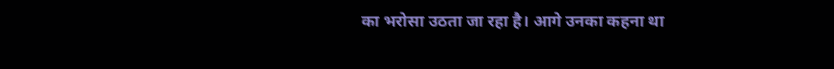का भरोसा उठता जा रहा है। आगे उनका कहना था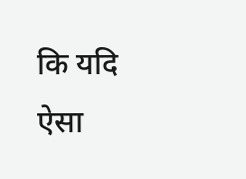कि यदि ऐसा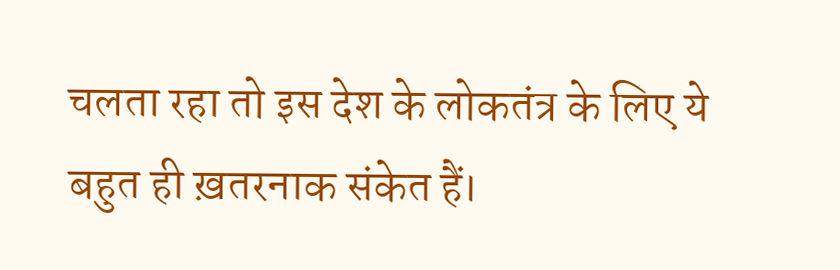चलता रहा तो इस देश के लोकतंत्र के लिए ये बहुत ही ख़तरनाक संकेत हैं।